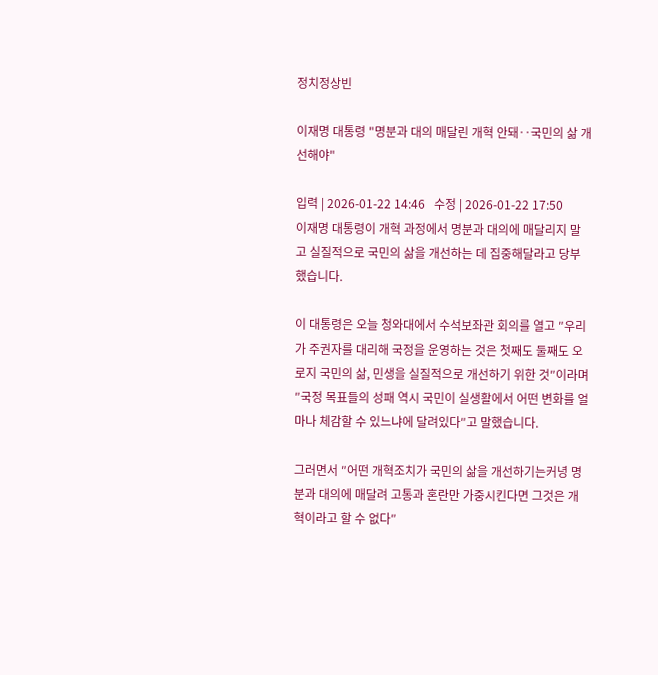정치정상빈

이재명 대통령 "명분과 대의 매달린 개혁 안돼‥국민의 삶 개선해야"

입력 | 2026-01-22 14:46   수정 | 2026-01-22 17:50
이재명 대통령이 개혁 과정에서 명분과 대의에 매달리지 말고 실질적으로 국민의 삶을 개선하는 데 집중해달라고 당부했습니다.

이 대통령은 오늘 청와대에서 수석보좌관 회의를 열고 ″우리가 주권자를 대리해 국정을 운영하는 것은 첫째도 둘째도 오로지 국민의 삶, 민생을 실질적으로 개선하기 위한 것″이라며 ″국정 목표들의 성패 역시 국민이 실생활에서 어떤 변화를 얼마나 체감할 수 있느냐에 달려있다″고 말했습니다.

그러면서 ″어떤 개혁조치가 국민의 삶을 개선하기는커녕 명분과 대의에 매달려 고통과 혼란만 가중시킨다면 그것은 개혁이라고 할 수 없다″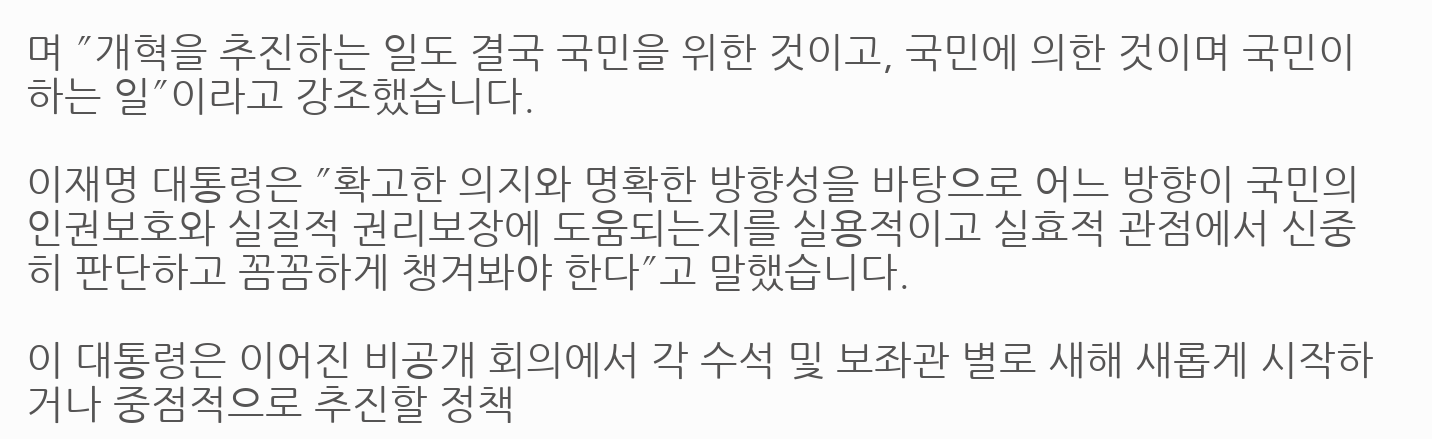며 ″개혁을 추진하는 일도 결국 국민을 위한 것이고, 국민에 의한 것이며 국민이 하는 일″이라고 강조했습니다.

이재명 대통령은 ″확고한 의지와 명확한 방향성을 바탕으로 어느 방향이 국민의 인권보호와 실질적 권리보장에 도움되는지를 실용적이고 실효적 관점에서 신중히 판단하고 꼼꼼하게 챙겨봐야 한다″고 말했습니다.

이 대통령은 이어진 비공개 회의에서 각 수석 및 보좌관 별로 새해 새롭게 시작하거나 중점적으로 추진할 정책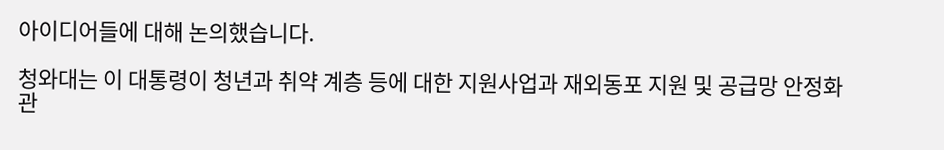아이디어들에 대해 논의했습니다.

청와대는 이 대통령이 청년과 취약 계층 등에 대한 지원사업과 재외동포 지원 및 공급망 안정화 관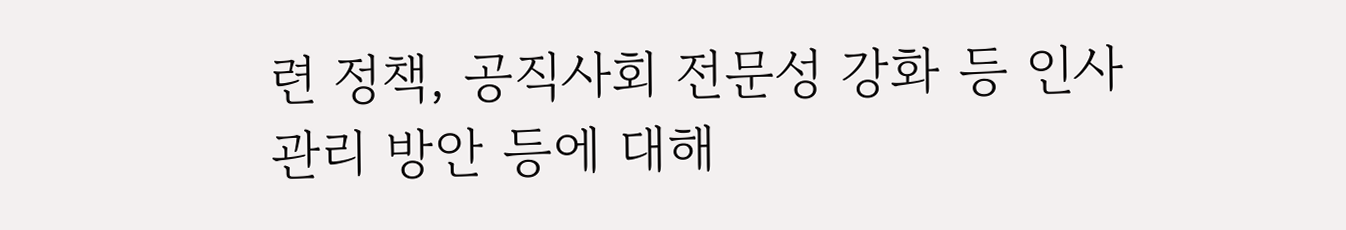련 정책, 공직사회 전문성 강화 등 인사관리 방안 등에 대해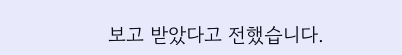보고 받았다고 전했습니다.